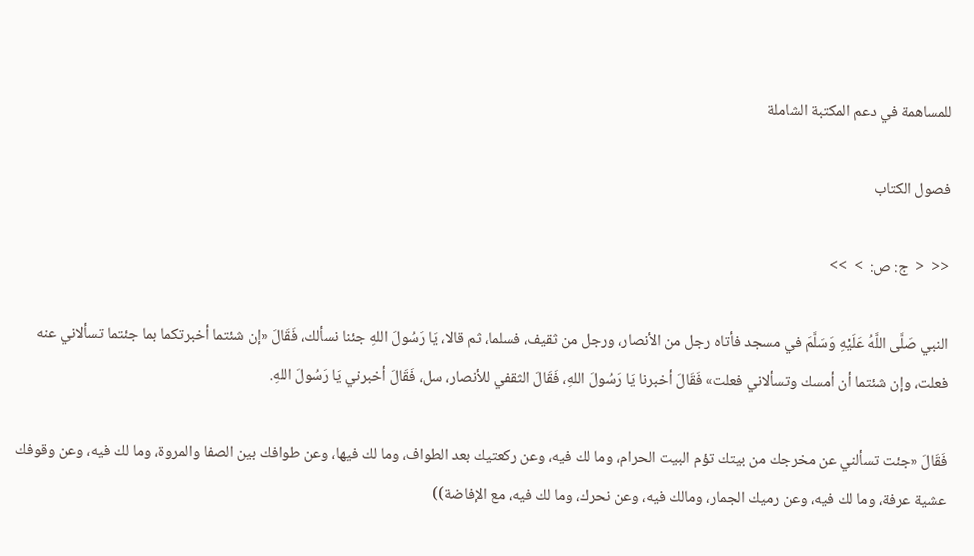للمساهمة في دعم المكتبة الشاملة

فصول الكتاب

<<  <  ج: ص:  >  >>

النبي صَلَّى اللَّهُ عَلَيْهِ وَسَلَّمَ في مسجد فأتاه رجل من الأنصار، ورجل من ثقيف، فسلما، ثم قالا، يَا رَسُولَ اللهِ جئنا نسألك، فَقَالَ «إن شئتما أخبرتكما بما جئتما تسألاني عنه فعلت، وإن شئتما أن أمسك وتسألاني فعلت» فَقَالَ أخبرنا يَا رَسُولَ اللهِ، فَقَالَ الثقفي للأنصار، سل، فَقَالَ أخبرني يَا رَسُولَ اللهِ.

فَقَالَ «جئت تسألني عن مخرجك من بيتك تؤم البيت الحرام، وما لك فيه، وعن ركعتيك بعد الطواف، وما لك فيها، وعن طوافك بين الصفا والمروة، وما لك فيه، وعن وقوفك عشية عرفة، وما لك فيه، وعن رميك الجمار، ومالك فيه، وعن نحرك، وما لك فيه، مع الإفاضة))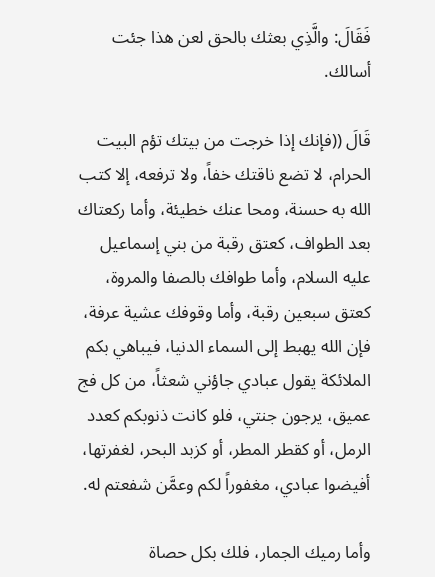فَقَالَ: والَّذِي بعثك بالحق لعن هذا جئت أسالك.

قَالَ ((فإنك إذا خرجت من بيتك تؤم البيت الحرام، لا تضع ناقتك خفاً، ولا ترفعه، إلا كتب الله به حسنة، ومحا عنك خطيئة، وأما ركعتاك بعد الطواف، كعتق رقبة من بني إسماعيل عليه السلام، وأما طوافك بالصفا والمروة، كعتق سبعين رقبة، وأما وقوفك عشية عرفة، فإن الله يهبط إلى السماء الدنيا، فيباهي بكم الملائكة يقول عبادي جاؤني شعثاً، من كل فج عميق، يرجون جنتي، فلو كانت ذنوبكم كعدد الرمل، أو كقطر المطر، أو كزبد البحر، لغفرتها، أفيضوا عبادي، مغفوراً لكم وعمَّن شفعتم له.

وأما رميك الجمار، فلك بكل حصاة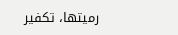رميتها، تكفير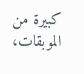كبيرة من الموبقات،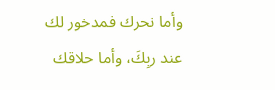وأما نحرك فمدخور لك عند ربِكَ، وأما حلاقك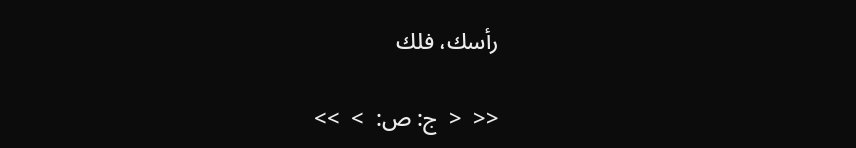رأسك، فلك

<<  <  ج: ص:  >  >>